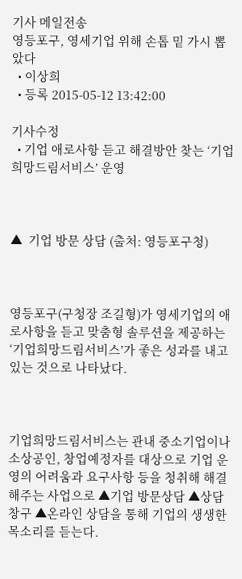기사 메일전송
영등포구, 영세기업 위해 손톱 밑 가시 뽑았다
  • 이상희
  • 등록 2015-05-12 13:42:00

기사수정
  • 기업 애로사항 듣고 해결방안 찾는 ‘기업희망드림서비스’ 운영



▲  기업 방문 상담 (출처: 영등포구청)



영등포구(구청장 조길형)가 영세기업의 애로사항을 듣고 맞춤형 솔루션을 제공하는 ‘기업희망드림서비스’가 좋은 성과를 내고 있는 것으로 나타났다.



기업희망드림서비스는 관내 중소기업이나 소상공인, 창업예정자를 대상으로 기업 운영의 어려움과 요구사항 등을 청취해 해결해주는 사업으로 ▲기업 방문상담 ▲상담 창구 ▲온라인 상담을 통해 기업의 생생한 목소리를 듣는다.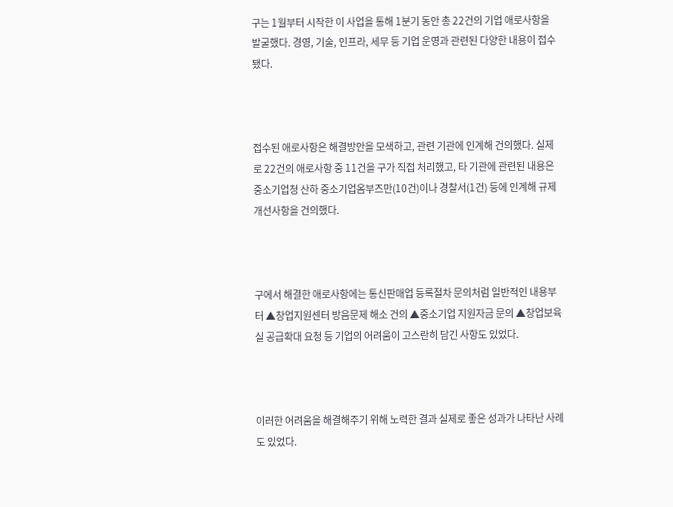구는 1월부터 시작한 이 사업을 통해 1분기 동안 총 22건의 기업 애로사항을 발굴했다. 경영, 기술, 인프라, 세무 등 기업 운영과 관련된 다양한 내용이 접수됐다.



접수된 애로사항은 해결방안을 모색하고, 관련 기관에 인계해 건의했다. 실제로 22건의 애로사항 중 11건을 구가 직접 처리했고, 타 기관에 관련된 내용은 중소기업청 산하 중소기업옴부즈만(10건)이나 경찰서(1건) 등에 인계해 규제 개선사항을 건의했다.



구에서 해결한 애로사항에는 통신판매업 등록절차 문의처럼 일반적인 내용부터 ▲창업지원센터 방음문제 해소 건의 ▲중소기업 지원자금 문의 ▲창업보육실 공급확대 요청 등 기업의 어려움이 고스란히 담긴 사항도 있었다.



이러한 어려움을 해결해주기 위해 노력한 결과 실제로 좋은 성과가 나타난 사례도 있었다.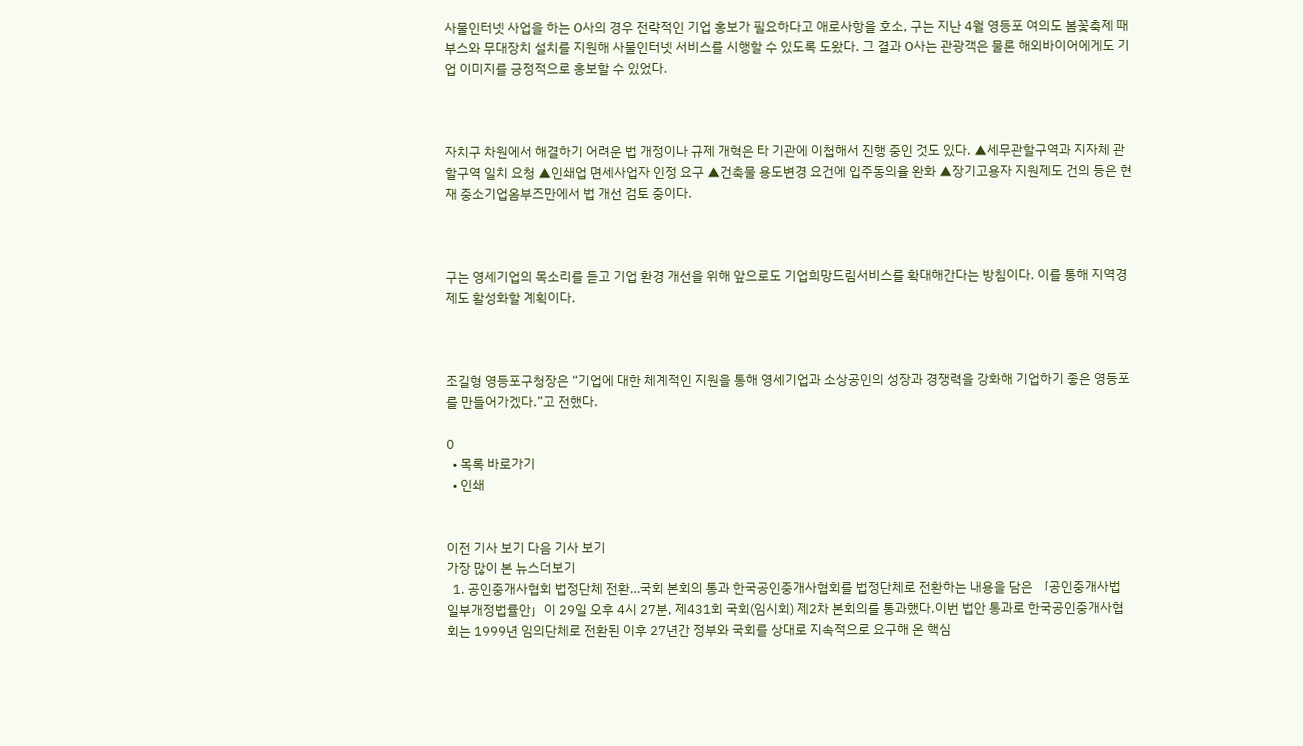사물인터넷 사업을 하는 O사의 경우 전략적인 기업 홍보가 필요하다고 애로사항을 호소, 구는 지난 4월 영등포 여의도 봄꽃축제 때 부스와 무대장치 설치를 지원해 사물인터넷 서비스를 시행할 수 있도록 도왔다. 그 결과 O사는 관광객은 물론 해외바이어에게도 기업 이미지를 긍정적으로 홍보할 수 있었다.



자치구 차원에서 해결하기 어려운 법 개정이나 규제 개혁은 타 기관에 이첩해서 진행 중인 것도 있다. ▲세무관할구역과 지자체 관할구역 일치 요청 ▲인쇄업 면세사업자 인정 요구 ▲건축물 용도변경 요건에 입주동의율 완화 ▲장기고용자 지원제도 건의 등은 현재 중소기업옴부즈만에서 법 개선 검토 중이다.



구는 영세기업의 목소리를 듣고 기업 환경 개선을 위해 앞으로도 기업희망드림서비스를 확대해간다는 방침이다. 이를 통해 지역경제도 활성화할 계획이다.



조길형 영등포구청장은 “기업에 대한 체계적인 지원을 통해 영세기업과 소상공인의 성장과 경쟁력을 강화해 기업하기 좋은 영등포를 만들어가겠다.”고 전했다.

0
  • 목록 바로가기
  • 인쇄


이전 기사 보기 다음 기사 보기
가장 많이 본 뉴스더보기
  1. 공인중개사협회 법정단체 전환…국회 본회의 통과 한국공인중개사협회를 법정단체로 전환하는 내용을 담은 「공인중개사법 일부개정법률안」이 29일 오후 4시 27분, 제431회 국회(임시회) 제2차 본회의를 통과했다.이번 법안 통과로 한국공인중개사협회는 1999년 임의단체로 전환된 이후 27년간 정부와 국회를 상대로 지속적으로 요구해 온 핵심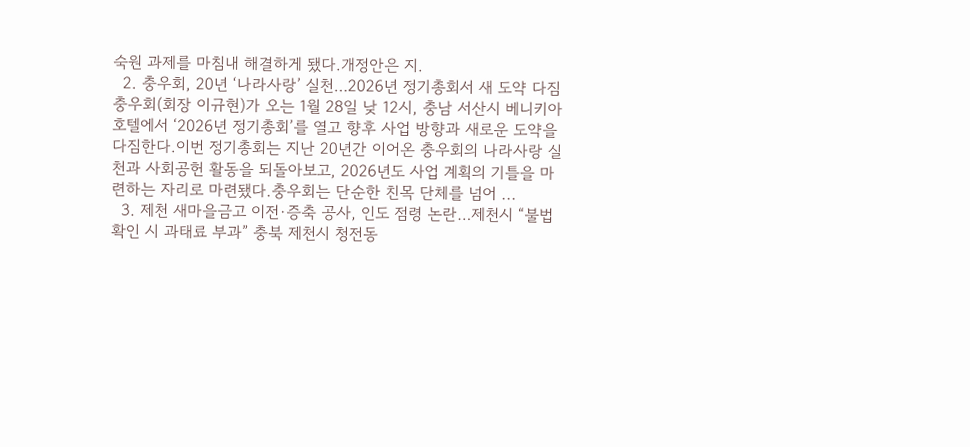숙원 과제를 마침내 해결하게 됐다.개정안은 지.
  2. 충우회, 20년 ‘나라사랑’ 실천…2026년 정기총회서 새 도약 다짐 충우회(회장 이규현)가 오는 1월 28일 낮 12시, 충남 서산시 베니키아호텔에서 ‘2026년 정기총회’를 열고 향후 사업 방향과 새로운 도약을 다짐한다.이번 정기총회는 지난 20년간 이어온 충우회의 나라사랑 실천과 사회공헌 활동을 되돌아보고, 2026년도 사업 계획의 기틀을 마련하는 자리로 마련됐다.충우회는 단순한 친목 단체를 넘어 ...
  3. 제천 새마을금고 이전·증축 공사, 인도 점령 논란…제천시 “불법 확인 시 과태료 부과” 충북 제천시 청전동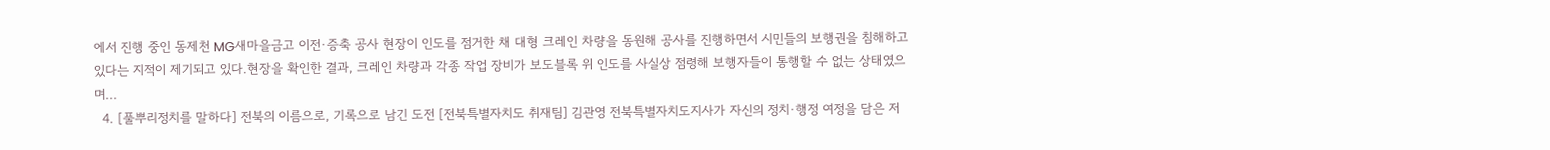에서 진행 중인 동제천 MG새마을금고 이전·증축 공사 현장이 인도를 점거한 채 대형 크레인 차량을 동원해 공사를 진행하면서 시민들의 보행권을 침해하고 있다는 지적이 제기되고 있다.현장을 확인한 결과, 크레인 차량과 각종 작업 장비가 보도블록 위 인도를 사실상 점령해 보행자들이 통행할 수 없는 상태였으며...
  4. [풀뿌리정치를 말하다] 전북의 이름으로, 기록으로 남긴 도전 [전북특별자치도 취재팀] 김관영 전북특별자치도지사가 자신의 정치·행정 여정을 담은 저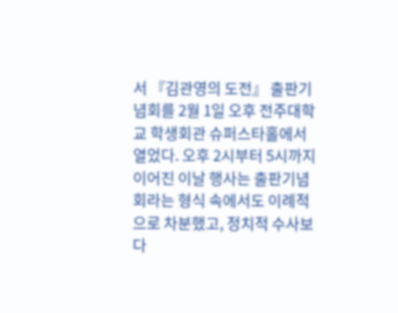서 『김관영의 도전』 출판기념회를 2월 1일 오후 전주대학교 학생회관 슈퍼스타홀에서 열었다. 오후 2시부터 5시까지 이어진 이날 행사는 출판기념회라는 형식 속에서도 이례적으로 차분했고, 정치적 수사보다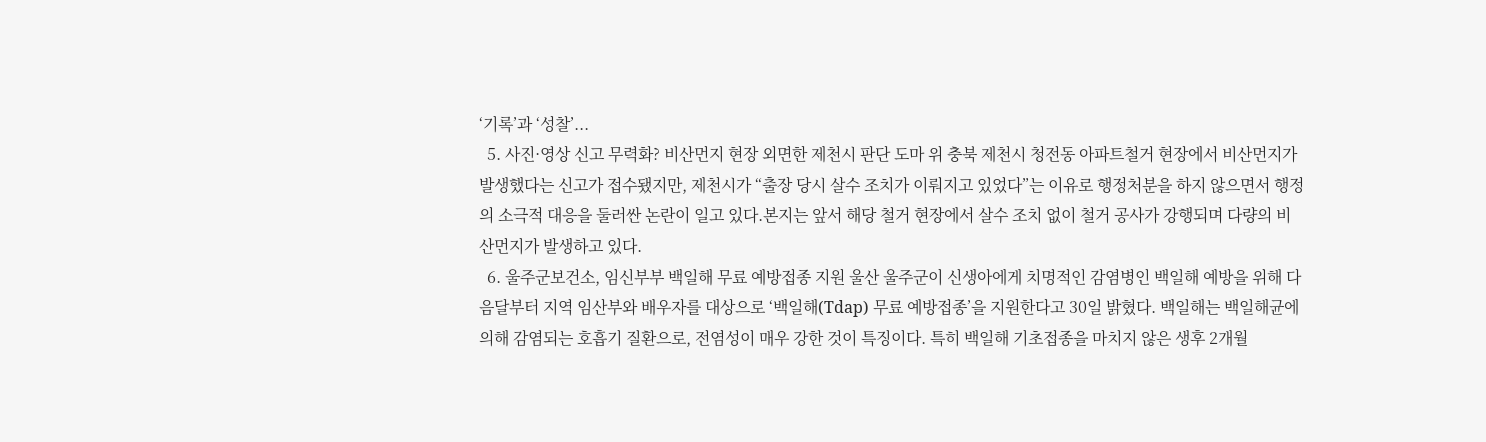‘기록’과 ‘성찰’...
  5. 사진·영상 신고 무력화? 비산먼지 현장 외면한 제천시 판단 도마 위 충북 제천시 청전동 아파트철거 현장에서 비산먼지가 발생했다는 신고가 접수됐지만, 제천시가 “출장 당시 살수 조치가 이뤄지고 있었다”는 이유로 행정처분을 하지 않으면서 행정의 소극적 대응을 둘러싼 논란이 일고 있다.본지는 앞서 해당 철거 현장에서 살수 조치 없이 철거 공사가 강행되며 다량의 비산먼지가 발생하고 있다.
  6. 울주군보건소, 임신부부 백일해 무료 예방접종 지원 울산 울주군이 신생아에게 치명적인 감염병인 백일해 예방을 위해 다음달부터 지역 임산부와 배우자를 대상으로 ‘백일해(Tdap) 무료 예방접종’을 지원한다고 30일 밝혔다. 백일해는 백일해균에 의해 감염되는 호흡기 질환으로, 전염성이 매우 강한 것이 특징이다. 특히 백일해 기초접종을 마치지 않은 생후 2개월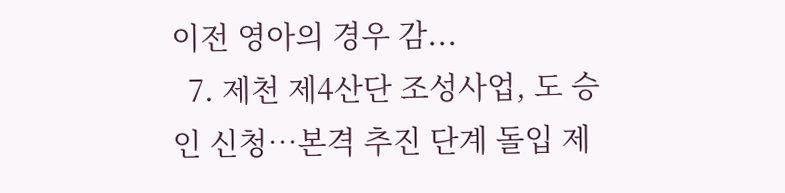이전 영아의 경우 감...
  7. 제천 제4산단 조성사업, 도 승인 신청…본격 추진 단계 돌입 제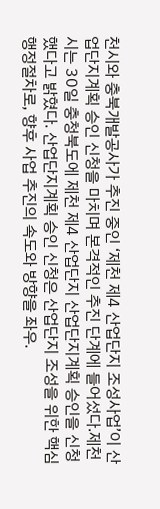천시와 충북개발공사가 추진 중인 ‘제천 제4 산업단지 조성사업’이 산업단지계획 승인 신청을 마치며 본격적인 추진 단계에 들어섰다.제천시는 30일 충청북도에 제천 제4 산업단지 산업단지계획 승인을 신청했다고 밝혔다. 산업단지계획 승인 신청은 산업단지 조성을 위한 핵심 행정절차로, 향후 사업 추진의 속도와 방향을 좌우.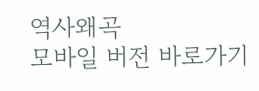역사왜곡
모바일 버전 바로가기